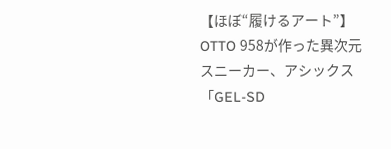【ほぼ“履けるアート”】OTTO 958が作った異次元スニーカー、アシックス「GEL-SD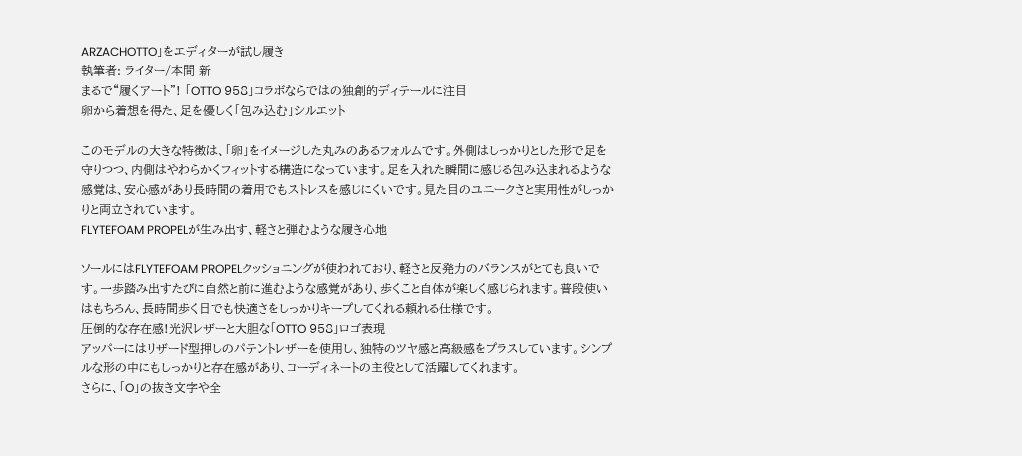ARZACHOTTO」をエディターが試し履き
執筆者: ライター/本間 新
まるで“履くアート”! 「OTTO 958」コラボならではの独創的ディテールに注目
卵から着想を得た、足を優しく「包み込む」シルエット

このモデルの大きな特徴は、「卵」をイメージした丸みのあるフォルムです。外側はしっかりとした形で足を守りつつ、内側はやわらかくフィットする構造になっています。足を入れた瞬間に感じる包み込まれるような感覚は、安心感があり長時間の着用でもストレスを感じにくいです。見た目のユニークさと実用性がしっかりと両立されています。
FLYTEFOAM PROPELが生み出す、軽さと弾むような履き心地

ソールにはFLYTEFOAM PROPELクッショニングが使われており、軽さと反発力のバランスがとても良いです。一歩踏み出すたびに自然と前に進むような感覚があり、歩くこと自体が楽しく感じられます。普段使いはもちろん、長時間歩く日でも快適さをしっかりキープしてくれる頼れる仕様です。
圧倒的な存在感!光沢レザーと大胆な「OTTO 958」ロゴ表現
アッパーにはリザード型押しのパテントレザーを使用し、独特のツヤ感と高級感をプラスしています。シンプルな形の中にもしっかりと存在感があり、コーディネートの主役として活躍してくれます。
さらに、「O」の抜き文字や全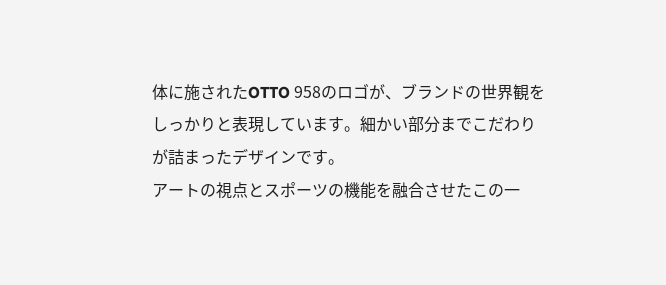体に施されたOTTO 958のロゴが、ブランドの世界観をしっかりと表現しています。細かい部分までこだわりが詰まったデザインです。
アートの視点とスポーツの機能を融合させたこの一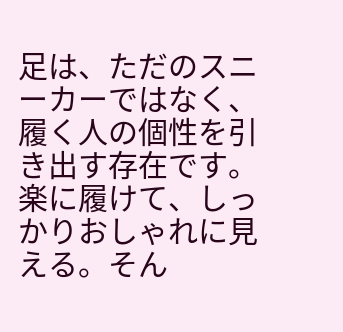足は、ただのスニーカーではなく、履く人の個性を引き出す存在です。楽に履けて、しっかりおしゃれに見える。そん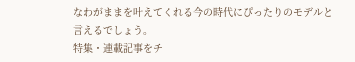なわがままを叶えてくれる今の時代にぴったりのモデルと言えるでしょう。
特集・連載記事をチ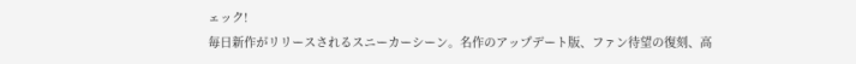ェック!
毎日新作がリリースされるスニーカーシーン。名作のアップデート版、ファン待望の復刻、高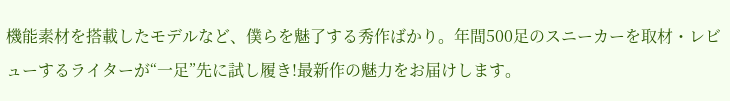機能素材を搭載したモデルなど、僕らを魅了する秀作ばかり。年間500足のスニーカーを取材・レビューするライターが“一足”先に試し履き!最新作の魅力をお届けします。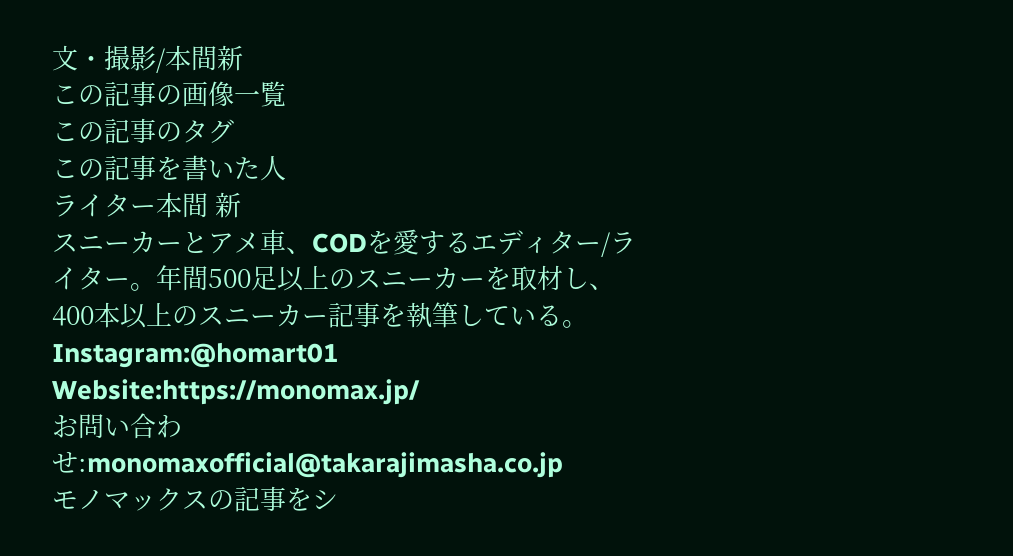文・撮影/本間新
この記事の画像一覧
この記事のタグ
この記事を書いた人
ライター本間 新
スニーカーとアメ車、CODを愛するエディター/ライター。年間500足以上のスニーカーを取材し、400本以上のスニーカー記事を執筆している。
Instagram:@homart01
Website:https://monomax.jp/
お問い合わせ:monomaxofficial@takarajimasha.co.jp
モノマックスの記事をシ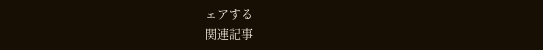ェアする
関連記事